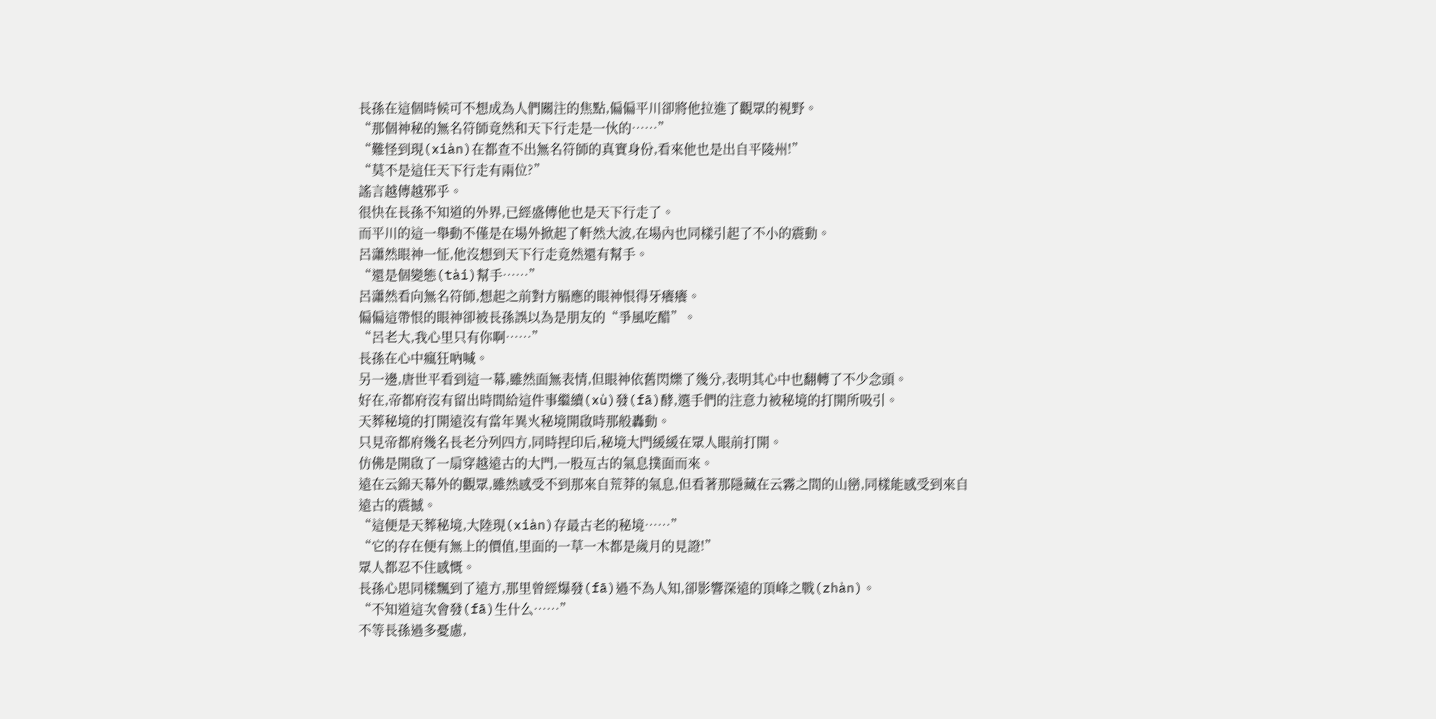長孫在這個時候可不想成為人們關注的焦點,偏偏平川卻將他拉進了觀眾的視野。
“那個神秘的無名符師竟然和天下行走是一伙的……”
“難怪到現(xiàn)在都查不出無名符師的真實身份,看來他也是出自平陵州!”
“莫不是這任天下行走有兩位?”
謠言越傳越邪乎。
很快在長孫不知道的外界,已經盛傳他也是天下行走了。
而平川的這一舉動不僅是在場外掀起了軒然大波,在場內也同樣引起了不小的震動。
呂瀟然眼神一怔,他沒想到天下行走竟然還有幫手。
“還是個變態(tài)幫手……”
呂瀟然看向無名符師,想起之前對方膈應的眼神恨得牙癢癢。
偏偏這帶恨的眼神卻被長孫誤以為是朋友的“爭風吃醋”。
“呂老大,我心里只有你啊……”
長孫在心中瘋狂吶喊。
另一邊,唐世平看到這一幕,雖然面無表情,但眼神依舊閃爍了幾分,表明其心中也翻轉了不少念頭。
好在,帝都府沒有留出時間給這件事繼續(xù)發(fā)酵,選手們的注意力被秘境的打開所吸引。
天葬秘境的打開遠沒有當年異火秘境開啟時那般轟動。
只見帝都府幾名長老分列四方,同時捏印后,秘境大門緩緩在眾人眼前打開。
仿佛是開啟了一扇穿越遠古的大門,一股亙古的氣息撲面而來。
遠在云錦天幕外的觀眾,雖然感受不到那來自荒莽的氣息,但看著那隱藏在云霧之間的山巒,同樣能感受到來自遠古的震撼。
“這便是天葬秘境,大陸現(xiàn)存最古老的秘境……”
“它的存在便有無上的價值,里面的一草一木都是歲月的見證!”
眾人都忍不住感慨。
長孫心思同樣飄到了遠方,那里曾經爆發(fā)過不為人知,卻影響深遠的頂峰之戰(zhàn)。
“不知道這次會發(fā)生什么……”
不等長孫過多憂慮,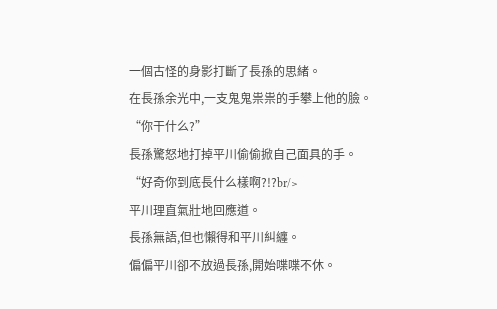一個古怪的身影打斷了長孫的思緒。
在長孫余光中,一支鬼鬼祟祟的手攀上他的臉。
“你干什么?”
長孫驚怒地打掉平川偷偷掀自己面具的手。
“好奇你到底長什么樣啊?!?br/>
平川理直氣壯地回應道。
長孫無語,但也懶得和平川糾纏。
偏偏平川卻不放過長孫,開始喋喋不休。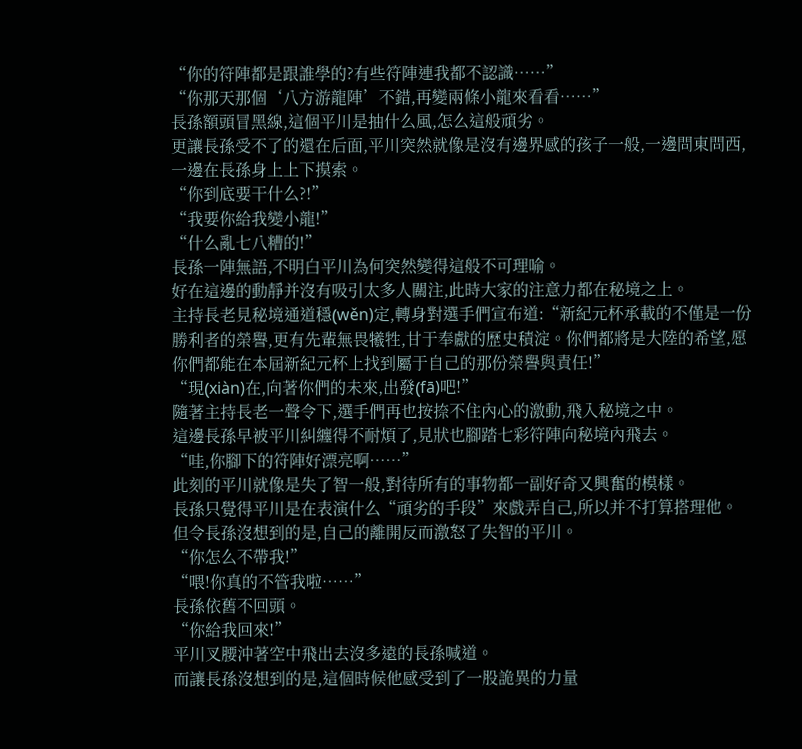“你的符陣都是跟誰學的?有些符陣連我都不認識……”
“你那天那個‘八方游龍陣’不錯,再變兩條小龍來看看……”
長孫額頭冒黑線,這個平川是抽什么風,怎么這般頑劣。
更讓長孫受不了的還在后面,平川突然就像是沒有邊界感的孩子一般,一邊問東問西,一邊在長孫身上上下摸索。
“你到底要干什么?!”
“我要你給我變小龍!”
“什么亂七八糟的!”
長孫一陣無語,不明白平川為何突然變得這般不可理喻。
好在這邊的動靜并沒有吸引太多人關注,此時大家的注意力都在秘境之上。
主持長老見秘境通道穩(wěn)定,轉身對選手們宣布道:“新紀元杯承載的不僅是一份勝利者的榮譽,更有先輩無畏犧牲,甘于奉獻的歷史積淀。你們都將是大陸的希望,愿你們都能在本屆新紀元杯上找到屬于自己的那份榮譽與責任!”
“現(xiàn)在,向著你們的未來,出發(fā)吧!”
隨著主持長老一聲令下,選手們再也按捺不住內心的激動,飛入秘境之中。
這邊長孫早被平川糾纏得不耐煩了,見狀也腳踏七彩符陣向秘境內飛去。
“哇,你腳下的符陣好漂亮啊……”
此刻的平川就像是失了智一般,對待所有的事物都一副好奇又興奮的模樣。
長孫只覺得平川是在表演什么“頑劣的手段”來戲弄自己,所以并不打算搭理他。
但令長孫沒想到的是,自己的離開反而激怒了失智的平川。
“你怎么不帶我!”
“喂!你真的不管我啦……”
長孫依舊不回頭。
“你給我回來!”
平川叉腰沖著空中飛出去沒多遠的長孫喊道。
而讓長孫沒想到的是,這個時候他感受到了一股詭異的力量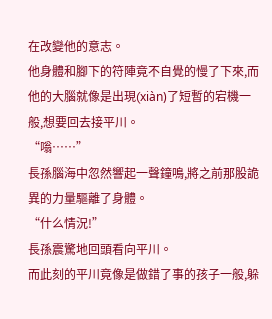在改變他的意志。
他身體和腳下的符陣竟不自覺的慢了下來,而他的大腦就像是出現(xiàn)了短暫的宕機一般,想要回去接平川。
“嗡……”
長孫腦海中忽然響起一聲鐘鳴,將之前那股詭異的力量驅離了身體。
“什么情況!”
長孫震驚地回頭看向平川。
而此刻的平川竟像是做錯了事的孩子一般,躲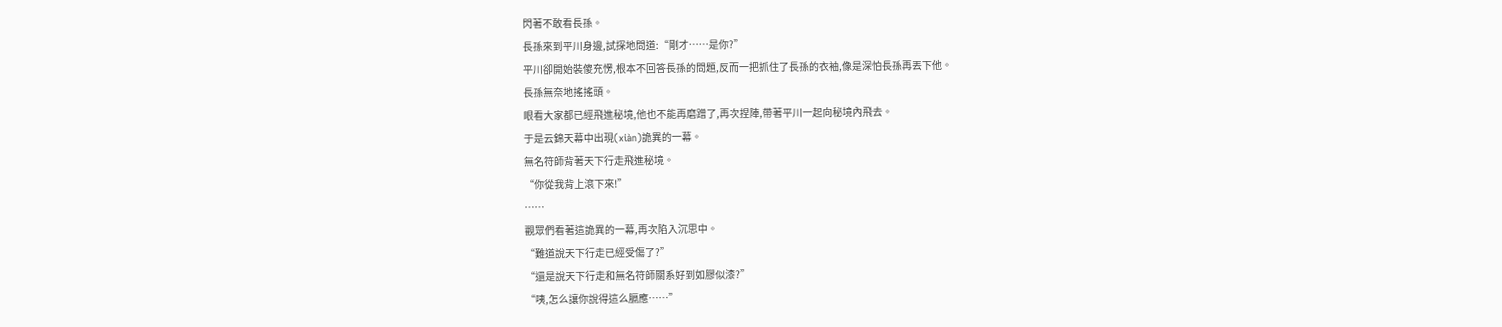閃著不敢看長孫。
長孫來到平川身邊,試探地問道:“剛才……是你?”
平川卻開始裝傻充愣,根本不回答長孫的問題,反而一把抓住了長孫的衣袖,像是深怕長孫再丟下他。
長孫無奈地搖搖頭。
眼看大家都已經飛進秘境,他也不能再磨蹭了,再次捏陣,帶著平川一起向秘境內飛去。
于是云錦天幕中出現(xiàn)詭異的一幕。
無名符師背著天下行走飛進秘境。
“你從我背上滾下來!”
……
觀眾們看著這詭異的一幕,再次陷入沉思中。
“難道說天下行走已經受傷了?”
“還是說天下行走和無名符師關系好到如膠似漆?”
“咦,怎么讓你說得這么膈應……”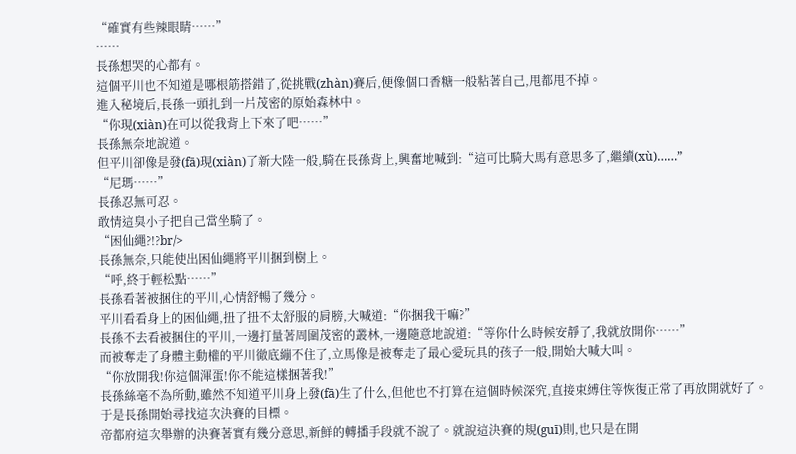“確實有些辣眼睛……”
……
長孫想哭的心都有。
這個平川也不知道是哪根筋搭錯了,從挑戰(zhàn)賽后,便像個口香糖一般粘著自己,甩都甩不掉。
進入秘境后,長孫一頭扎到一片茂密的原始森林中。
“你現(xiàn)在可以從我背上下來了吧……”
長孫無奈地說道。
但平川卻像是發(fā)現(xiàn)了新大陸一般,騎在長孫背上,興奮地喊到:“這可比騎大馬有意思多了,繼續(xù)……”
“尼瑪……”
長孫忍無可忍。
敢情這臭小子把自己當坐騎了。
“困仙繩?!?br/>
長孫無奈,只能使出困仙繩將平川捆到樹上。
“呼,終于輕松點……”
長孫看著被捆住的平川,心情舒暢了幾分。
平川看看身上的困仙繩,扭了扭不太舒服的肩膀,大喊道:“你捆我干嘛?”
長孫不去看被捆住的平川,一邊打量著周圍茂密的叢林,一邊隨意地說道:“等你什么時候安靜了,我就放開你……”
而被奪走了身體主動權的平川徹底繃不住了,立馬像是被奪走了最心愛玩具的孩子一般,開始大喊大叫。
“你放開我!你這個渾蛋!你不能這樣捆著我!”
長孫絲毫不為所動,雖然不知道平川身上發(fā)生了什么,但他也不打算在這個時候深究,直接束縛住等恢復正常了再放開就好了。
于是長孫開始尋找這次決賽的目標。
帝都府這次舉辦的決賽著實有幾分意思,新鮮的轉播手段就不說了。就說這決賽的規(guī)則,也只是在開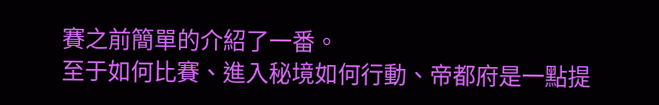賽之前簡單的介紹了一番。
至于如何比賽、進入秘境如何行動、帝都府是一點提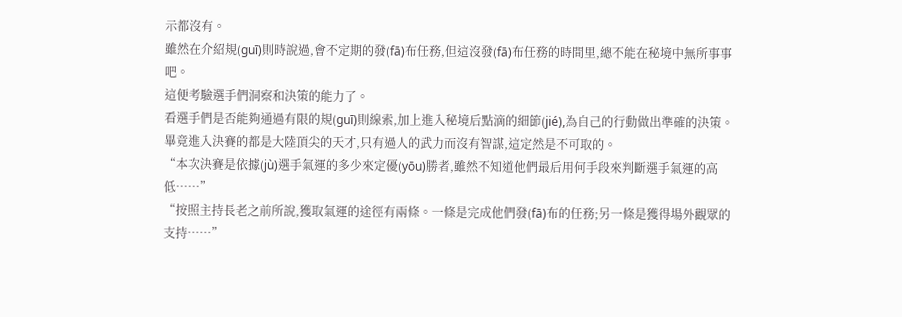示都沒有。
雖然在介紹規(guī)則時說過,會不定期的發(fā)布任務,但這沒發(fā)布任務的時間里,總不能在秘境中無所事事吧。
這便考驗選手們洞察和決策的能力了。
看選手們是否能夠通過有限的規(guī)則線索,加上進入秘境后點滴的細節(jié),為自己的行動做出準確的決策。
畢竟進入決賽的都是大陸頂尖的天才,只有過人的武力而沒有智謀,這定然是不可取的。
“本次決賽是依據(jù)選手氣運的多少來定優(yōu)勝者,雖然不知道他們最后用何手段來判斷選手氣運的高低……”
“按照主持長老之前所說,獲取氣運的途徑有兩條。一條是完成他們發(fā)布的任務;另一條是獲得場外觀眾的支持……”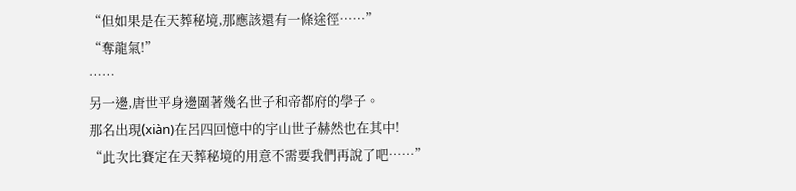“但如果是在天葬秘境,那應該還有一條途徑……”
“奪龍氣!”
……
另一邊,唐世平身邊圍著幾名世子和帝都府的學子。
那名出現(xiàn)在呂四回憶中的宇山世子赫然也在其中!
“此次比賽定在天葬秘境的用意不需要我們再說了吧……”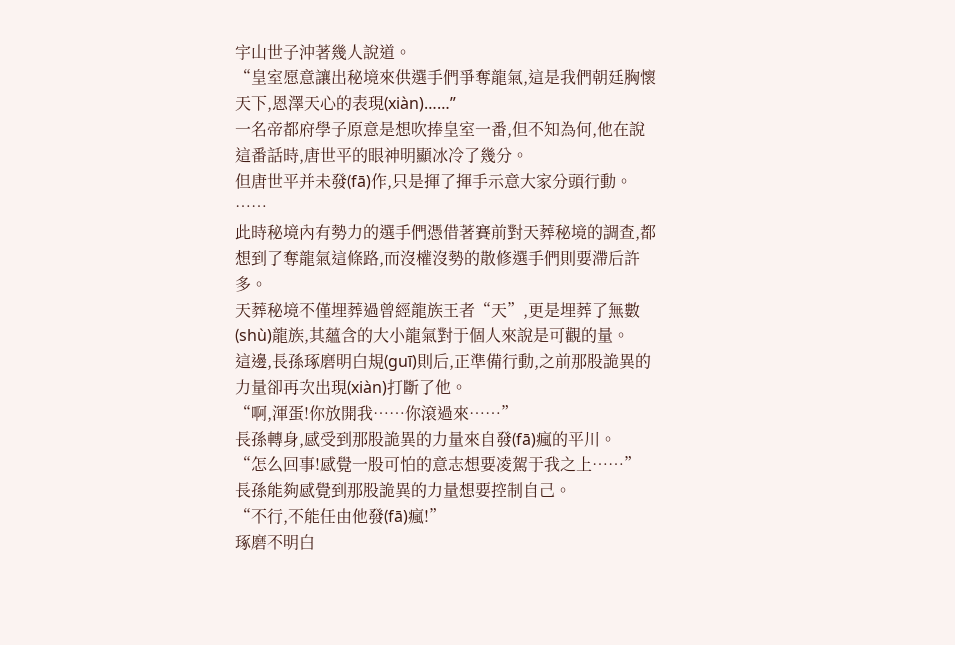宇山世子沖著幾人說道。
“皇室愿意讓出秘境來供選手們爭奪龍氣,這是我們朝廷胸懷天下,恩澤天心的表現(xiàn)……”
一名帝都府學子原意是想吹捧皇室一番,但不知為何,他在說這番話時,唐世平的眼神明顯冰冷了幾分。
但唐世平并未發(fā)作,只是揮了揮手示意大家分頭行動。
……
此時秘境內有勢力的選手們憑借著賽前對天葬秘境的調查,都想到了奪龍氣這條路,而沒權沒勢的散修選手們則要滯后許多。
天葬秘境不僅埋葬過曾經龍族王者“天”,更是埋葬了無數(shù)龍族,其蘊含的大小龍氣對于個人來說是可觀的量。
這邊,長孫琢磨明白規(guī)則后,正準備行動,之前那股詭異的力量卻再次出現(xiàn)打斷了他。
“啊,渾蛋!你放開我……你滾過來……”
長孫轉身,感受到那股詭異的力量來自發(fā)瘋的平川。
“怎么回事!感覺一股可怕的意志想要凌駕于我之上……”
長孫能夠感覺到那股詭異的力量想要控制自己。
“不行,不能任由他發(fā)瘋!”
琢磨不明白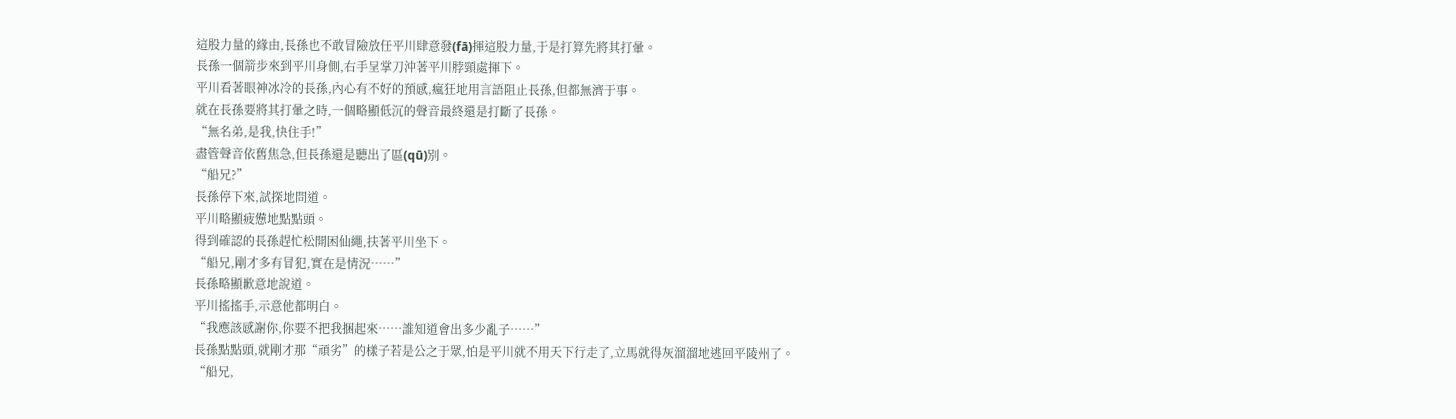這股力量的緣由,長孫也不敢冒險放任平川肆意發(fā)揮這股力量,于是打算先將其打暈。
長孫一個箭步來到平川身側,右手呈掌刀沖著平川脖頸處揮下。
平川看著眼神冰冷的長孫,內心有不好的預感,瘋狂地用言語阻止長孫,但都無濟于事。
就在長孫要將其打暈之時,一個略顯低沉的聲音最終還是打斷了長孫。
“無名弟,是我,快住手!”
盡管聲音依舊焦急,但長孫還是聽出了區(qū)別。
“船兄?”
長孫停下來,試探地問道。
平川略顯疲憊地點點頭。
得到確認的長孫趕忙松開困仙繩,扶著平川坐下。
“船兄,剛才多有冒犯,實在是情況……”
長孫略顯歉意地說道。
平川搖搖手,示意他都明白。
“我應該感謝你,你要不把我捆起來……誰知道會出多少亂子……”
長孫點點頭,就剛才那“頑劣”的樣子若是公之于眾,怕是平川就不用天下行走了,立馬就得灰溜溜地逃回平陵州了。
“船兄,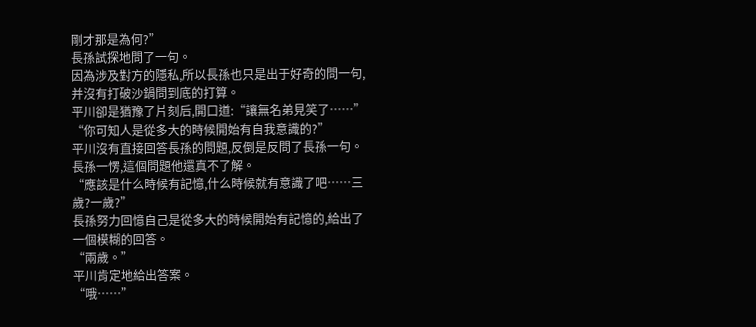剛才那是為何?”
長孫試探地問了一句。
因為涉及對方的隱私,所以長孫也只是出于好奇的問一句,并沒有打破沙鍋問到底的打算。
平川卻是猶豫了片刻后,開口道:“讓無名弟見笑了……”
“你可知人是從多大的時候開始有自我意識的?”
平川沒有直接回答長孫的問題,反倒是反問了長孫一句。
長孫一愣,這個問題他還真不了解。
“應該是什么時候有記憶,什么時候就有意識了吧……三歲?一歲?”
長孫努力回憶自己是從多大的時候開始有記憶的,給出了一個模糊的回答。
“兩歲。”
平川肯定地給出答案。
“哦……”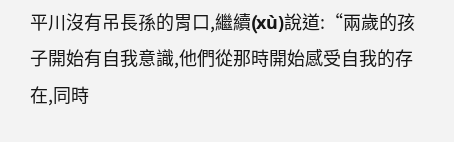平川沒有吊長孫的胃口,繼續(xù)說道:“兩歲的孩子開始有自我意識,他們從那時開始感受自我的存在,同時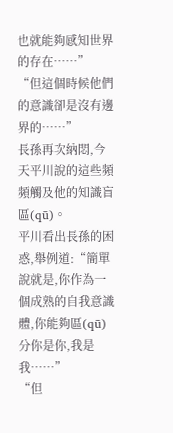也就能夠感知世界的存在……”
“但這個時候他們的意識卻是沒有邊界的……”
長孫再次納悶,今天平川說的這些頻頻觸及他的知識盲區(qū)。
平川看出長孫的困惑,舉例道:“簡單說就是,你作為一個成熟的自我意識體,你能夠區(qū)分你是你,我是我……”
“但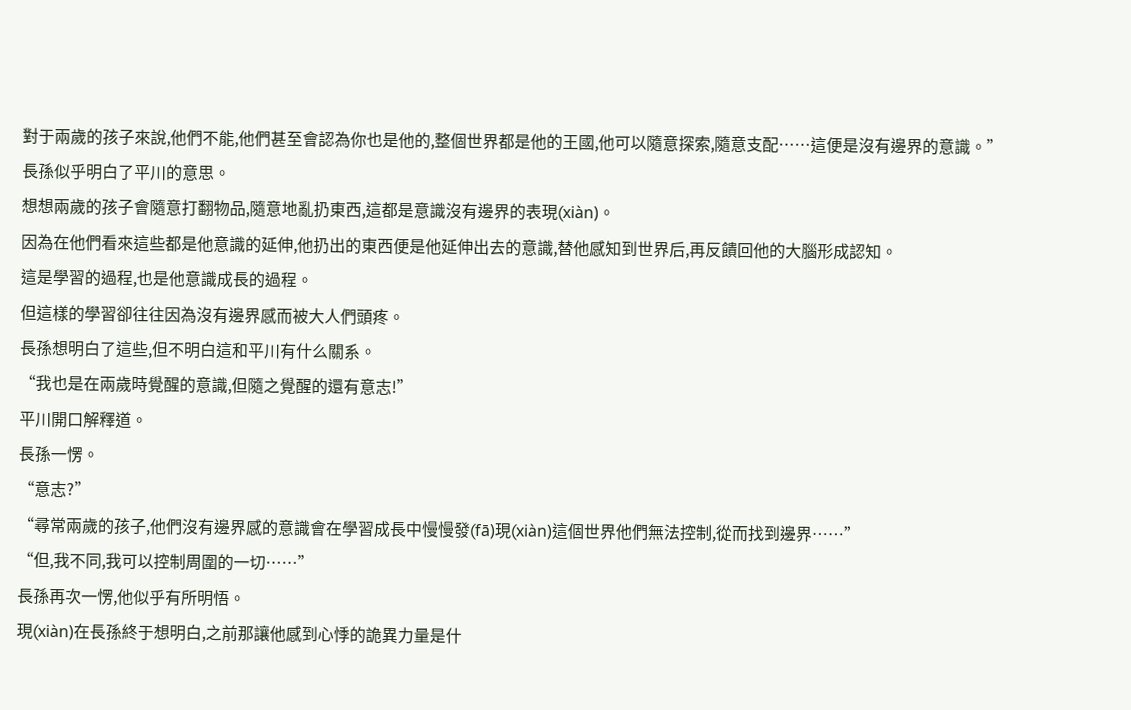對于兩歲的孩子來說,他們不能,他們甚至會認為你也是他的,整個世界都是他的王國,他可以隨意探索,隨意支配……這便是沒有邊界的意識。”
長孫似乎明白了平川的意思。
想想兩歲的孩子會隨意打翻物品,隨意地亂扔東西,這都是意識沒有邊界的表現(xiàn)。
因為在他們看來這些都是他意識的延伸,他扔出的東西便是他延伸出去的意識,替他感知到世界后,再反饋回他的大腦形成認知。
這是學習的過程,也是他意識成長的過程。
但這樣的學習卻往往因為沒有邊界感而被大人們頭疼。
長孫想明白了這些,但不明白這和平川有什么關系。
“我也是在兩歲時覺醒的意識,但隨之覺醒的還有意志!”
平川開口解釋道。
長孫一愣。
“意志?”
“尋常兩歲的孩子,他們沒有邊界感的意識會在學習成長中慢慢發(fā)現(xiàn)這個世界他們無法控制,從而找到邊界……”
“但,我不同,我可以控制周圍的一切……”
長孫再次一愣,他似乎有所明悟。
現(xiàn)在長孫終于想明白,之前那讓他感到心悸的詭異力量是什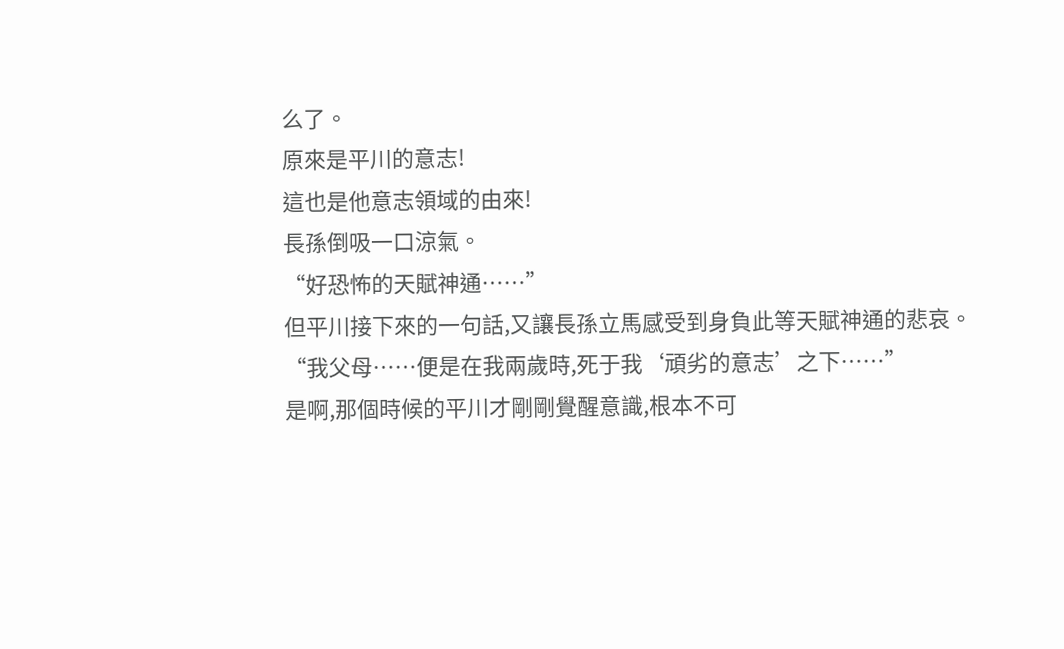么了。
原來是平川的意志!
這也是他意志領域的由來!
長孫倒吸一口涼氣。
“好恐怖的天賦神通……”
但平川接下來的一句話,又讓長孫立馬感受到身負此等天賦神通的悲哀。
“我父母……便是在我兩歲時,死于我‘頑劣的意志’之下……”
是啊,那個時候的平川才剛剛覺醒意識,根本不可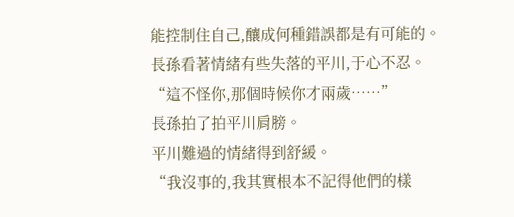能控制住自己,釀成何種錯誤都是有可能的。
長孫看著情緒有些失落的平川,于心不忍。
“這不怪你,那個時候你才兩歲……”
長孫拍了拍平川肩膀。
平川難過的情緒得到舒緩。
“我沒事的,我其實根本不記得他們的樣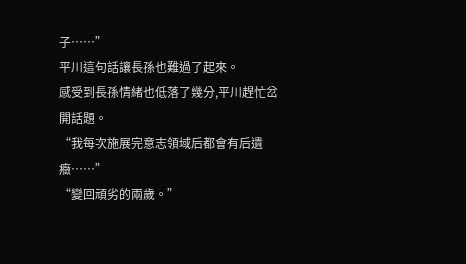子……”
平川這句話讓長孫也難過了起來。
感受到長孫情緒也低落了幾分,平川趕忙岔開話題。
“我每次施展完意志領域后都會有后遺癥……”
“變回頑劣的兩歲。”